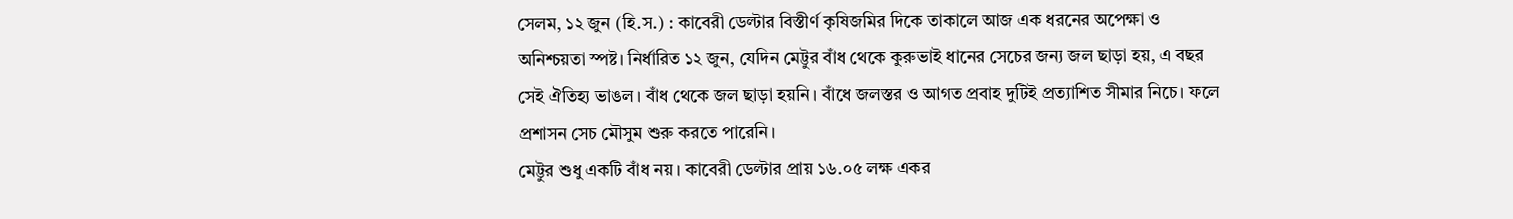সেলম, ১২ জুন (হি.স.) : কাবেরী ডেল্টার বিস্তীর্ণ কৃষিজমির দিকে তাকালে আজ এক ধরনের অপেক্ষা ও অনিশ্চয়তা স্পষ্ট। নির্ধারিত ১২ জুন, যেদিন মেট্টুর বাঁধ থেকে কুরুভাই ধানের সেচের জন্য জল ছাড়া হয়, এ বছর সেই ঐতিহ্য ভাঙল। বাঁধ থেকে জল ছাড়া হয়নি। বাঁধে জলস্তর ও আগত প্রবাহ দুটিই প্রত্যাশিত সীমার নিচে। ফলে প্রশাসন সেচ মৌসুম শুরু করতে পারেনি।
মেট্টুর শুধু একটি বাঁধ নয়। কাবেরী ডেল্টার প্রায় ১৬.০৫ লক্ষ একর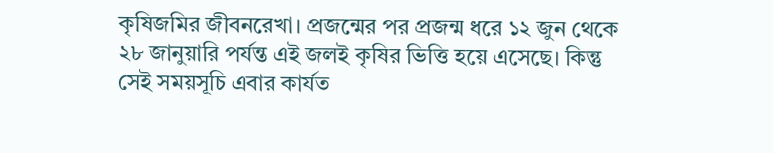কৃষিজমির জীবনরেখা। প্রজন্মের পর প্রজন্ম ধরে ১২ জুন থেকে ২৮ জানুয়ারি পর্যন্ত এই জলই কৃষির ভিত্তি হয়ে এসেছে। কিন্তু সেই সময়সূচি এবার কার্যত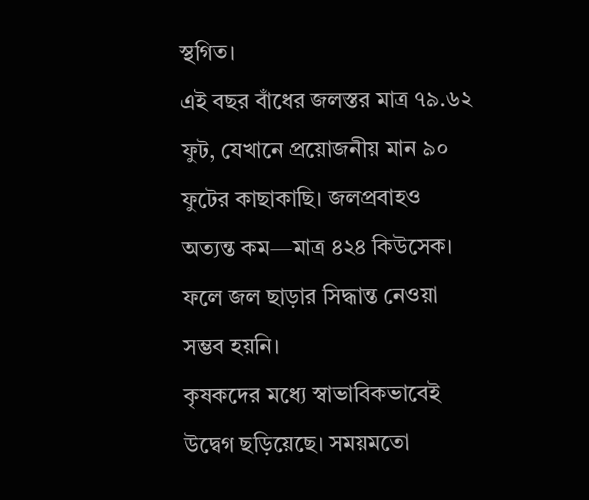স্থগিত।
এই বছর বাঁধের জলস্তর মাত্র ৭৯.৬২ ফুট, যেখানে প্রয়োজনীয় মান ৯০ ফুটের কাছাকাছি। জলপ্রবাহও অত্যন্ত কম—মাত্র ৪২৪ কিউসেক। ফলে জল ছাড়ার সিদ্ধান্ত নেওয়া সম্ভব হয়নি।
কৃষকদের মধ্যে স্বাভাবিকভাবেই উদ্বেগ ছড়িয়েছে। সময়মতো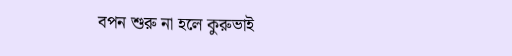বপন শুরু না হলে কুরুভাই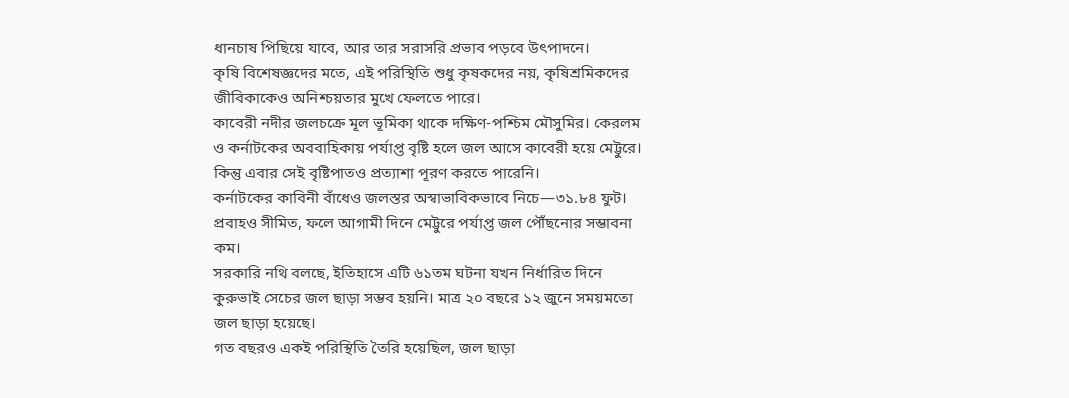ধানচাষ পিছিয়ে যাবে, আর তার সরাসরি প্রভাব পড়বে উৎপাদনে।
কৃষি বিশেষজ্ঞদের মতে, এই পরিস্থিতি শুধু কৃষকদের নয়, কৃষিশ্রমিকদের জীবিকাকেও অনিশ্চয়তার মুখে ফেলতে পারে।
কাবেরী নদীর জলচক্রে মূল ভূমিকা থাকে দক্ষিণ-পশ্চিম মৌসুমির। কেরলম ও কর্নাটকের অববাহিকায় পর্যাপ্ত বৃষ্টি হলে জল আসে কাবেরী হয়ে মেট্টুরে। কিন্তু এবার সেই বৃষ্টিপাতও প্রত্যাশা পূরণ করতে পারেনি।
কর্নাটকের কাবিনী বাঁধেও জলস্তর অস্বাভাবিকভাবে নিচে—৩১.৮৪ ফুট। প্রবাহও সীমিত, ফলে আগামী দিনে মেট্টুরে পর্যাপ্ত জল পৌঁছনোর সম্ভাবনা কম।
সরকারি নথি বলছে, ইতিহাসে এটি ৬১তম ঘটনা যখন নির্ধারিত দিনে কুরুভাই সেচের জল ছাড়া সম্ভব হয়নি। মাত্র ২০ বছরে ১২ জুনে সময়মতো জল ছাড়া হয়েছে।
গত বছরও একই পরিস্থিতি তৈরি হয়েছিল, জল ছাড়া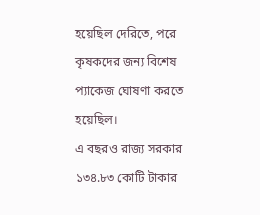হয়েছিল দেরিতে, পরে কৃষকদের জন্য বিশেষ প্যাকেজ ঘোষণা করতে হয়েছিল।
এ বছরও রাজ্য সরকার ১৩৪.৮৩ কোটি টাকার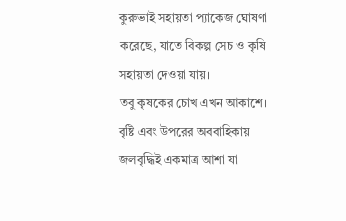কুরুভাই সহায়তা প্যাকেজ ঘোষণা করেছে, যাতে বিকল্প সেচ ও কৃষি সহায়তা দেওয়া যায়।
তবু কৃষকের চোখ এখন আকাশে। বৃষ্টি এবং উপরের অববাহিকায় জলবৃদ্ধিই একমাত্র আশা যা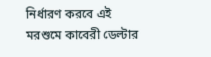নির্ধারণ করবে এই মরশুমে কাবেরী ডেল্টার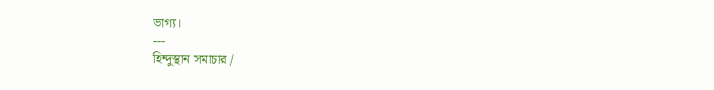ভাগ্য।
---
হিন্দুস্থান সমাচার /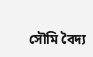সৌমি বৈদ্য